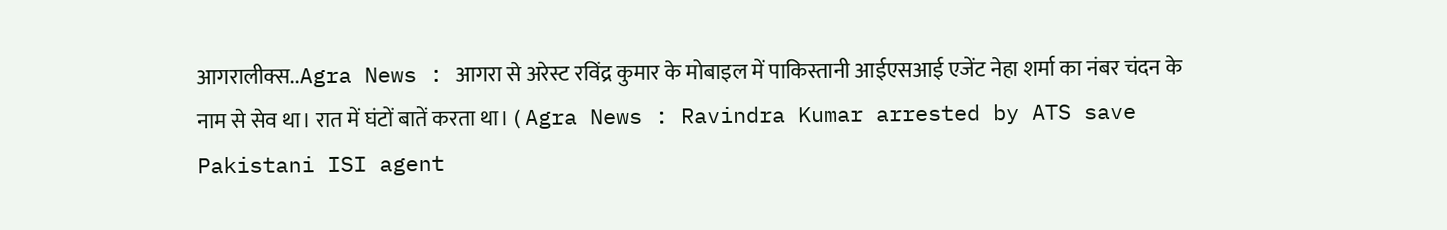आगरालीक्स..Agra News : आगरा से अरेस्ट रविंद्र कुमार के मोबाइल में पाकिस्तानी आईएसआई एजेंट नेहा शर्मा का नंबर चंदन के नाम से सेव था। रात में घंटों बातें करता था। ( Agra News : Ravindra Kumar arrested by ATS save Pakistani ISI agent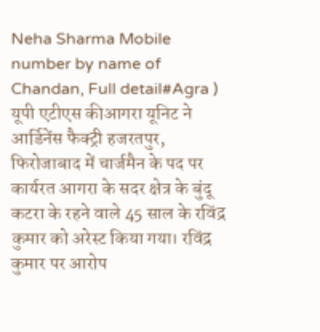Neha Sharma Mobile number by name of Chandan, Full detail#Agra )
यूपी एटीएस कीआगरा यूनिट ने आर्डिनेंस फैक्ट्री हजरतपुर, फिरोजाबाद में चार्जमैन के पद पर कार्यरत आगरा के सदर क्षेत्र के बुंदू कटरा के रहने वाले 45 साल के रविंद्र कुमार को अरेस्ट किया गया। रविंद्र कुमार पर आरोप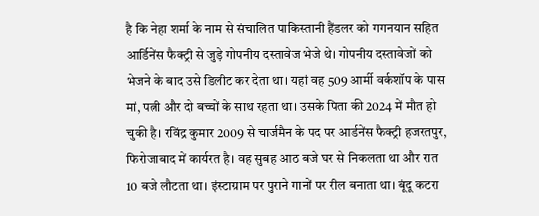है कि नेहा शर्मा के नाम से संचालित पाकिस्तानी हैंडलर को गगनयान सहित आर्डिनेंस फैक्ट्री से जुड़े गोपनीय दस्तावेज भेजे थे। गोपनीय दस्तावेजों को भेजने के बाद उसे डिलीट कर देता था। यहां वह 509 आर्मी वर्कशॉप के पास मां, पत्नी और दो बच्चों के साथ रहता था। उसके पिता की 2024 में मौत हो चुकी है। रविंद्र कुमार 2009 से चार्जमैन के पद पर आर्डनेंस फैक्ट्री हजरतपुर, फिरोजाबाद में कार्यरत है। वह सुबह आठ बजे घर से निकलता था और रात 10 बजे लौटता था। इंस्टाग्राम पर पुराने गानों पर रील बनाता था। बूंदू कटरा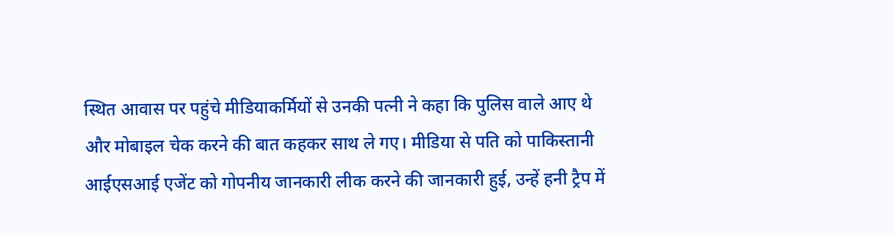स्थित आवास पर पहुंचे मीडियाकर्मियों से उनकी पत्नी ने कहा कि पुलिस वाले आए थे और मोबाइल चेक करने की बात कहकर साथ ले गए। मीडिया से पति को पाकिस्तानी आईएसआई एजेंट को गोपनीय जानकारी लीक करने की जानकारी हुई, उन्हें हनी ट्रैप में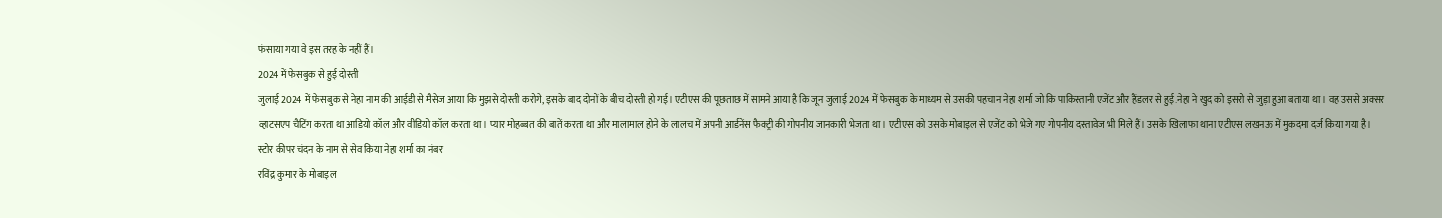फंसाया गया वे इस तरह के नहीं हैं।
2024 में फेसबुक से हुई दोस्ती
जुलाई 2024 में फेसबुक से नेहा नाम की आईडी से मैसेज आया कि मुझसे दोस्ती करोगे, इसके बाद दोनों के बीच दोस्ती हो गई। एटीएस की पूछताछ में सामने आया है कि जून जुलाई 2024 में फेसबुक के माध्यम से उसकी पहचान नेहा शर्मा जो कि पाकिस्तानी एजेंट और हैंडलर से हुई.नेहा ने खुद को इसरो से जुड़ा हुआ बताया था। वह उससे अक्सर व्हाटसएप चैटिंग करता था आडियो कॉल और वीडियो कॉल करता था। प्यार मोहब्बत की बातें करता था और मालामाल होने के लालच में अपनी आर्डनेंस फैक्ट्री की गोपनीय जानकारी भेजता था। एटीएस को उसके मोबाइल से एजेंट को भेजे गए गोपनीय दस्तावेज भी मिले हैं। उसके खिलाफा थाना एटीएस लखनऊ में मुकदमा दर्ज किया गया है।
स्टोर कीपर चंदन के नाम से सेव किया नेहा शर्मा का नंबर
रविंद्र कुमार के मोबाइल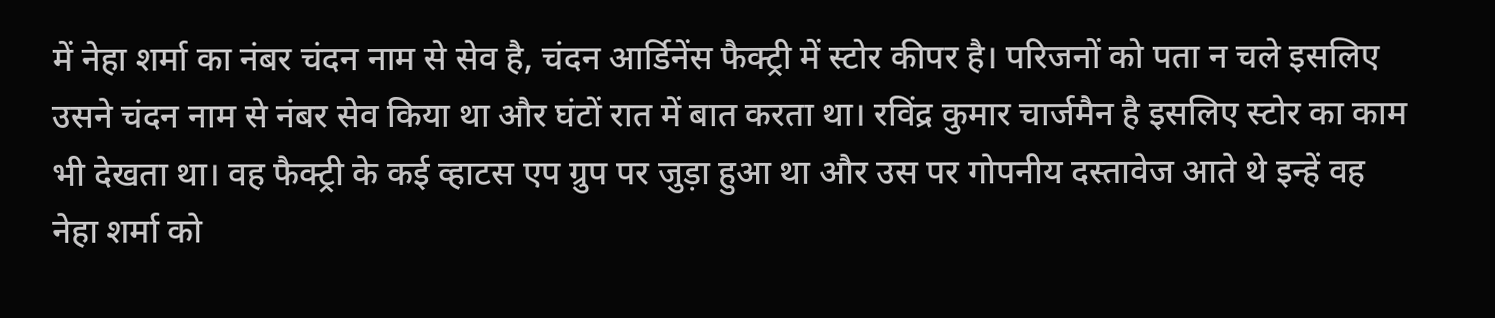में नेहा शर्मा का नंबर चंदन नाम से सेव है, चंदन आर्डिनेंस फैक्ट्री में स्टोर कीपर है। परिजनों को पता न चले इसलिए उसने चंदन नाम से नंबर सेव किया था और घंटों रात में बात करता था। रविंद्र कुमार चार्जमैन है इसलिए स्टोर का काम भी देखता था। वह फैक्ट्री के कई व्हाटस एप ग्रुप पर जुड़ा हुआ था और उस पर गोपनीय दस्तावेज आते थे इन्हें वह नेहा शर्मा को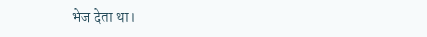भेज देता था।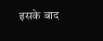इसके बाद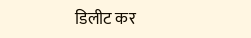डिलीट कर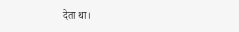देता था।